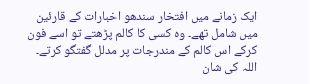ایک زمانے میں افتخار سندھو اخبارات کے قارئین میں شامل تھے۔ وہ کسی کا کالم پڑھتے تو اسے فون کرکے اس کالم کے مندرجات پر مدلل گفتگو کرتے۔ اللہ کی شان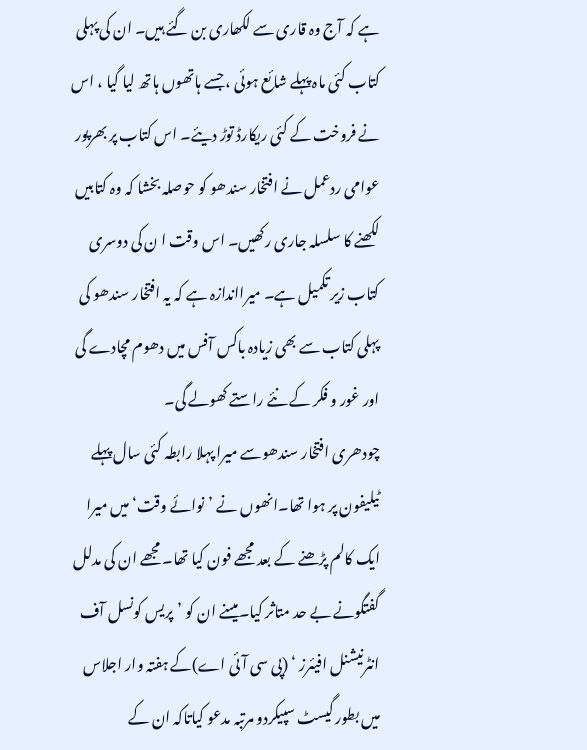ہے کہ آج وہ قاری سے لکھاری بن گئے ہیں۔ ان کی پہلی کتاب کئی ماہ پہلے شائع ہوئی ، جسے ہاتھوں ہاتھ لیا گیا ، اس نے فروخت کے کئی ریکارڈ توڑ دیئے۔ اس کتاب پر بھرپور عوامی ردعمل نے افتخار سندھو کو حوصلہ بخشا کہ وہ کتابیں لکھنے کا سلسلہ جاری رکھیں۔ اس وقت ا ن کی دوسری کتاب زیر تکمیل ہے۔ میرااندازہ ہے کہ یہ افتخار سندھو کی پہلی کتاب سے بھی زیادہ باکس آفس میں دھوم مچادے گی اور غور و فکر کے نئے راستے کھولے گی۔
چودھری افتخار سندھوسے میرا پہلا رابطہ کئی سال پہلے ٹیلیفون پر ہوا تھا۔انھوں نے ’نوائے وقت‘ میں میرا ایک کالم پڑھنے کے بعد مجھے فون کیا تھا۔ مجھے ان کی مدلل گفتگونے بے حد متاثر کیا۔میںنے ان کو ’پریس کونسل آف انٹرنیشنل افیئرز ‘ (پی سی آئی اے)کے ہفتہ وار اجلاس میں بطور گیسٹ سپیکردو مرتبہ مدعو کیاتاکہ ان کے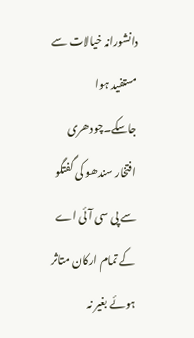دانشورانہ خیالات سے مستفید ہوا جاسکے۔چودھری افتخار سندھو کی گفتگو سے پی سی آئی اے کے تمام ارکان متاثر ہوئے بغیر نہ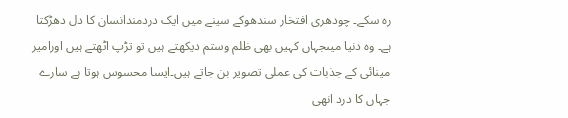رہ سکے۔ چودھری افتخار سندھوکے سینے میں ایک دردمندانسان کا دل دھڑکتا ہے۔ وہ دنیا میںجہاں کہیں بھی ظلم وستم دیکھتے ہیں تو تڑپ اٹھتے ہیں اورامیر مینائی کے جذبات کی عملی تصویر بن جاتے ہیں۔ایسا محسوس ہوتا ہے سارے جہاں کا درد انھی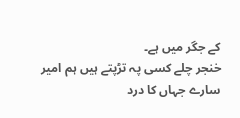کے جگر میں ہے۔
خنجر چلے کسی پہ تڑپتے ہیں ہم امیر
سارے جہاں کا درد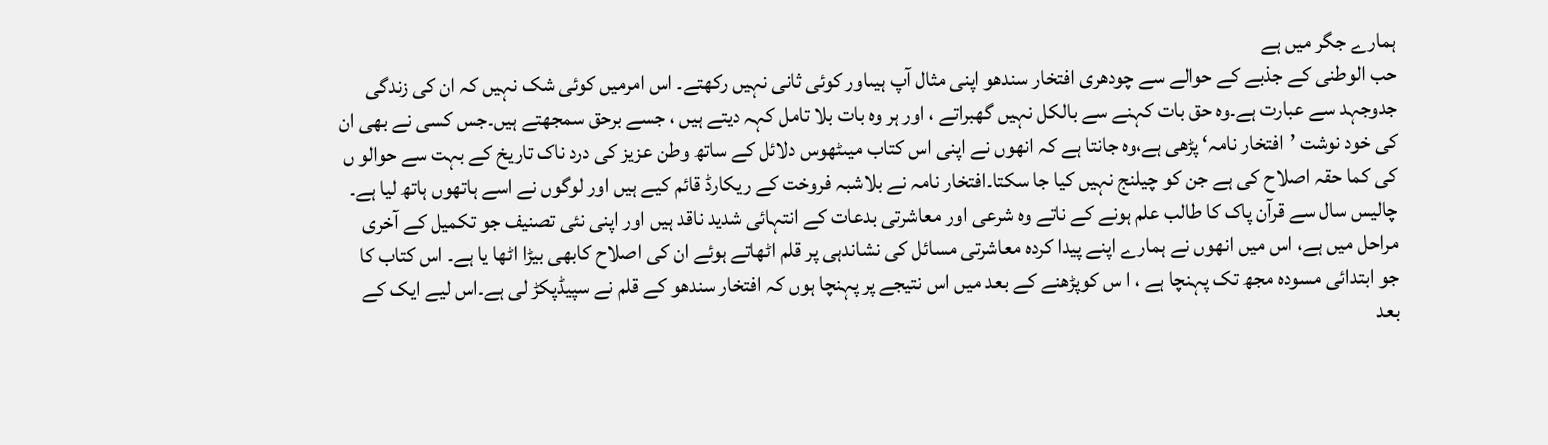ہمارے جگر میں ہے
حب الوطنی کے جذبے کے حوالے سے چودھری افتخار سندھو اپنی مثال آپ ہیںاور کوئی ثانی نہیں رکھتے۔ اس امرمیں کوئی شک نہیں کہ ان کی زندگی جدوجہد سے عبارت ہے۔وہ حق بات کہنے سے بالکل نہیں گھبراتے ، اور ہر وہ بات بلا تامل کہہ دیتے ہیں ، جسے برحق سمجھتے ہیں۔جس کسی نے بھی ان کی خود نوشت ’افتخار نامہ‘ پڑھی ہے،وہ جانتا ہے کہ انھوں نے اپنی اس کتاب میںٹھوس دلائل کے ساتھ وطن عزیز کی درد ناک تاریخ کے بہت سے حوالو ں کی کما حقہ اصلاح کی ہے جن کو چیلنج نہیں کیا جا سکتا۔افتخار نامہ نے بلاشبہ فروخت کے ریکارڈ قائم کیے ہیں اور لوگوں نے اسے ہاتھوں ہاتھ لیا ہے۔ چالیس سال سے قرآن پاک کا طالب علم ہونے کے ناتے وہ شرعی اور معاشرتی بدعات کے انتہائی شدید ناقد ہیں اور اپنی نئی تصنیف جو تکمیل کے آخری مراحل میں ہے، اس میں انھوں نے ہمارے اپنے پیدا کردہ معاشرتی مسائل کی نشاندہی پر قلم اٹھاتے ہوئے ان کی اصلاح کابھی بیڑا اٹھا یا ہے۔ اس کتاب کا جو ابتدائی مسودہ مجھ تک پہنچا ہے ، ا س کوپڑھنے کے بعد میں اس نتیجے پر پہنچا ہوں کہ افتخار سندھو کے قلم نے سپیڈپکڑ لی ہے۔اس لیے ایک کے بعد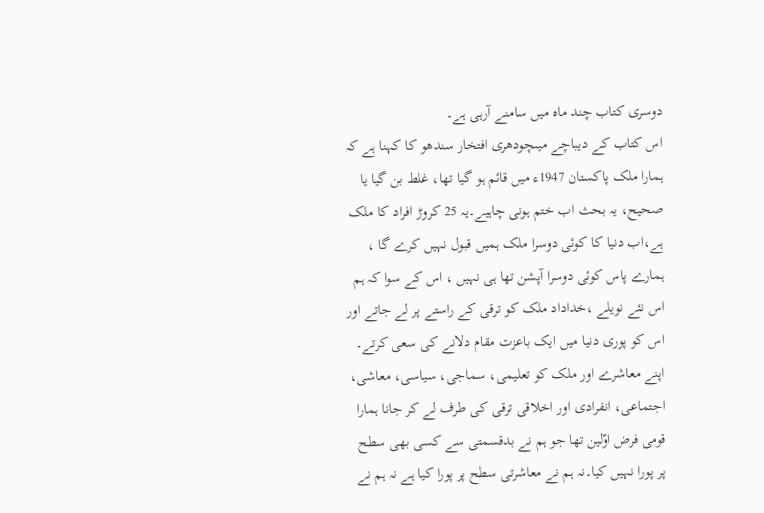دوسری کتاب چند ماہ میں سامنے آرہی ہے۔
اس کتاب کے دیباچے میںچودھری افتخار سندھو کا کہنا ہے کہ ہمارا ملک پاکستان 1947ء میں قائم ہو گیا تھا، غلط بن گیا یا صحیح، یہ بحث اب ختم ہونی چاہیے۔یہ 25 کروڑ افراد کا ملک ہے،اب دنیا کا کوئی دوسرا ملک ہمیں قبول نہیں کرے گا ، ہمارے پاس کوئی دوسرا آپشن تھا ہی نہیں ، اس کے سوا کہ ہم اس نئے نویلے ،خداداد ملک کو ترقی کے راستے پر لے جاتے اور اس کو پوری دنیا میں ایک باعزت مقام دلانے کی سعی کرتے۔ اپنے معاشرے اور ملک کو تعلیمی، سماجی، سیاسی، معاشی، اجتماعی، انفرادی اور اخلاقی ترقی کی طرف لے کر جانا ہمارا قومی فرض اوّلین تھا جو ہم نے بدقسمتی سے کسی بھی سطح پر پورا نہیں کیا۔نہ ہم نے معاشرتی سطح پر پورا کیا ہے نہ ہم نے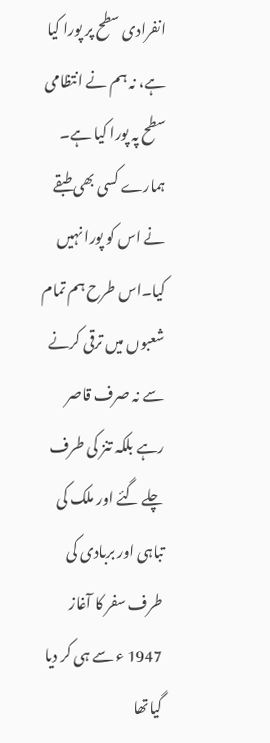انفرادی سطح پر پورا کیا ہے، نہ ہم نے انتظامی سطح پہ پورا کیا ہے۔ ہمارے کسی بھی طبقے نے اس کو پورا نہیں کیا۔اس طرح ہم تمام شعبوں میں ترقی کرنے سے نہ صرف قاصر رہے بلکہ تنز کی طرف چلے گئے اور ملک کی تباہی اور بربادی کی طرف سفر کا آغاز 1947 ء سے ہی کر دیا گیاتھا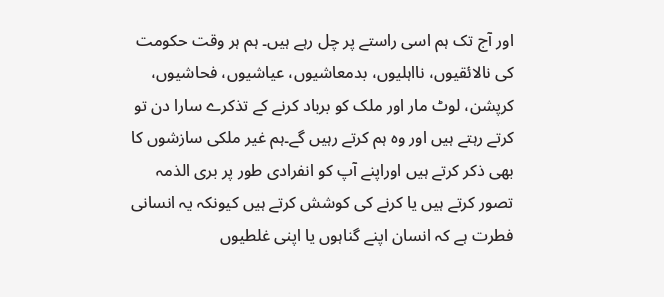اور آج تک ہم اسی راستے پر چل رہے ہیں۔ ہم ہر وقت حکومت کی نالائقیوں، نااہلیوں، بدمعاشیوں، عیاشیوں، فحاشیوں، کرپشن، لوٹ مار اور ملک کو برباد کرنے کے تذکرے سارا دن تو کرتے رہتے ہیں اور وہ ہم کرتے رہیں گے۔ہم غیر ملکی سازشوں کا بھی ذکر کرتے ہیں اوراپنے آپ کو انفرادی طور پر بری الذمہ تصور کرتے ہیں یا کرنے کی کوشش کرتے ہیں کیونکہ یہ انسانی فطرت ہے کہ انسان اپنے گناہوں یا اپنی غلطیوں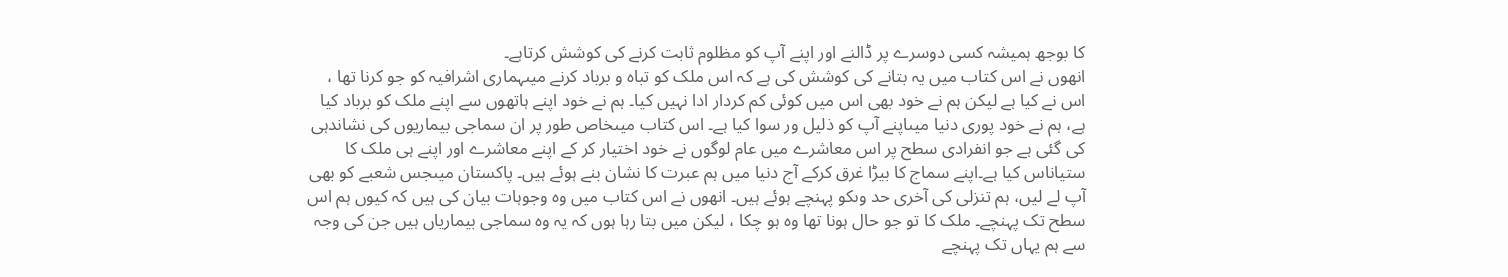کا بوجھ ہمیشہ کسی دوسرے پر ڈالنے اور اپنے آپ کو مظلوم ثابت کرنے کی کوشش کرتاہے۔
انھوں نے اس کتاب میں یہ بتانے کی کوشش کی ہے کہ اس ملک کو تباہ و برباد کرنے میںہماری اشرافیہ کو جو کرنا تھا ، اس نے کیا ہے لیکن ہم نے خود بھی اس میں کوئی کم کردار ادا نہیں کیا۔ ہم نے خود اپنے ہاتھوں سے اپنے ملک کو برباد کیا ہے، ہم نے خود پوری دنیا میںاپنے آپ کو ذلیل ور سوا کیا ہے۔ اس کتاب میںخاص طور پر ان سماجی بیماریوں کی نشاندہی کی گئی ہے جو انفرادی سطح پر اس معاشرے میں عام لوگوں نے خود اختیار کر کے اپنے معاشرے اور اپنے ہی ملک کا ستیاناس کیا ہے۔اپنے سماج کا بیڑا غرق کرکے آج دنیا میں ہم عبرت کا نشان بنے ہوئے ہیں۔ پاکستان میںجس شعبے کو بھی آپ لے لیں، ہم تنزلی کی آخری حد وںکو پہنچے ہوئے ہیں۔ انھوں نے اس کتاب میں وہ وجوہات بیان کی ہیں کہ کیوں ہم اس سطح تک پہنچے۔ ملک کا تو جو حال ہونا تھا وہ ہو چکا ، لیکن میں بتا رہا ہوں کہ یہ وہ سماجی بیماریاں ہیں جن کی وجہ سے ہم یہاں تک پہنچے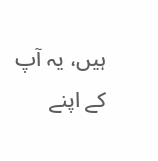ہیں، یہ آپ کے اپنے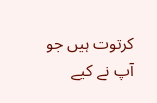کرتوت ہیں جو آپ نے کیے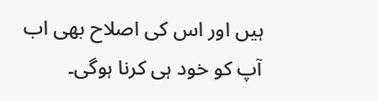ہیں اور اس کی اصلاح بھی اب آپ کو خود ہی کرنا ہوگی۔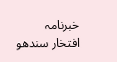خبرنامہ
افتخار سندھو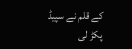کے قلم نے سپیڈ پکڑ لی